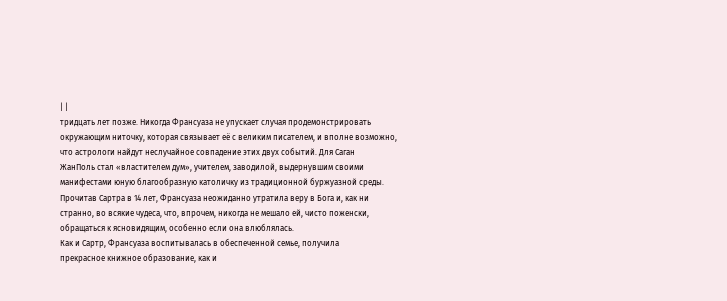| |
тридцать лет позже. Никогда Франсуаза не упускает случая продемонстрировать
окружающим ниточку, которая связывает её с великим писателем, и вполне возможно,
что астрологи найдут неслучайное совпадение этих двух событий. Для Саган
ЖанПоль стал «властителем дум», учителем, заводилой, выдернувшим своими
манифестами юную благообразную католичку из традиционной буржуазной среды.
Прочитав Сартра в 14 лет, Франсуаза неожиданно утратила веру в Бога и, как ни
странно, во всякие чудеса, что, впрочем, никогда не мешало ей, чисто поженски,
обращаться к ясновидящим, особенно если она влюблялась.
Как и Сартр, Франсуаза воспитывалась в обеспеченной семье, получила
прекрасное книжное образование, как и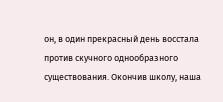он, в один прекрасный день восстала
против скучного однообразного существования. Окончив школу, наша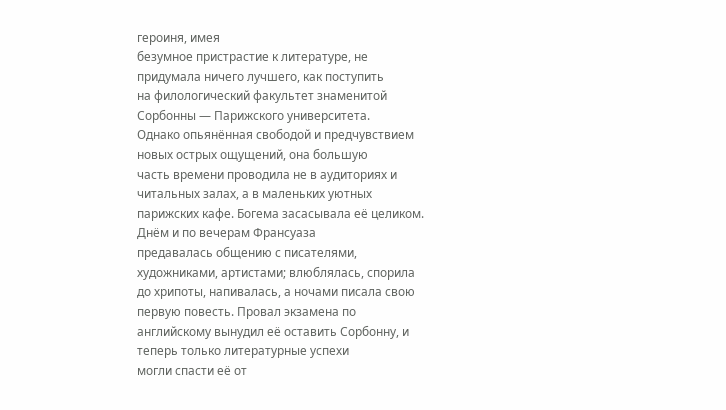героиня, имея
безумное пристрастие к литературе, не придумала ничего лучшего, как поступить
на филологический факультет знаменитой Сорбонны — Парижского университета.
Однако опьянённая свободой и предчувствием новых острых ощущений, она большую
часть времени проводила не в аудиториях и читальных залах, а в маленьких уютных
парижских кафе. Богема засасывала её целиком. Днём и по вечерам Франсуаза
предавалась общению с писателями, художниками, артистами; влюблялась, спорила
до хрипоты, напивалась, а ночами писала свою первую повесть. Провал экзамена по
английскому вынудил её оставить Сорбонну, и теперь только литературные успехи
могли спасти её от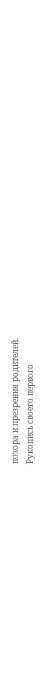позора и презрения родителей.
Рукопись своего первого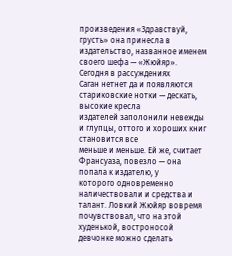произведения «Здравствуй, грусть» она принесла в
издательство, названное именем своего шефа — «Жюйяр». Сегодня в рассуждениях
Саган нетнет да и появляются стариковские нотки — дескать, высокие кресла
издателей заполонили невежды и глупцы, оттого и хороших книг становится все
меньше и меньше. Ей же, считает Франсуаза, повезло — она попала к издателю, у
которого одновременно наличествовали и средства и талант. Ловкий Жюйяр вовремя
почувствовал, что на этой худенькой, востроносой девчонке можно сделать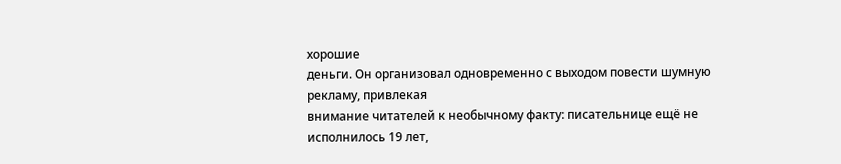хорошие
деньги. Он организовал одновременно с выходом повести шумную рекламу, привлекая
внимание читателей к необычному факту: писательнице ещё не исполнилось 19 лет,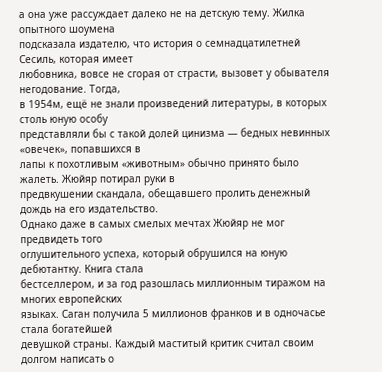а она уже рассуждает далеко не на детскую тему. Жилка опытного шоумена
подсказала издателю, что история о семнадцатилетней Сесиль, которая имеет
любовника, вовсе не сгорая от страсти, вызовет у обывателя негодование. Тогда,
в 1954м, ещё не знали произведений литературы, в которых столь юную особу
представляли бы с такой долей цинизма — бедных невинных «овечек», попавшихся в
лапы к похотливым «животным» обычно принято было жалеть. Жюйяр потирал руки в
предвкушении скандала, обещавшего пролить денежный дождь на его издательство.
Однако даже в самых смелых мечтах Жюйяр не мог предвидеть того
оглушительного успеха, который обрушился на юную дебютантку. Книга стала
бестселлером, и за год разошлась миллионным тиражом на многих европейских
языках. Саган получила 5 миллионов франков и в одночасье стала богатейшей
девушкой страны. Каждый маститый критик считал своим долгом написать о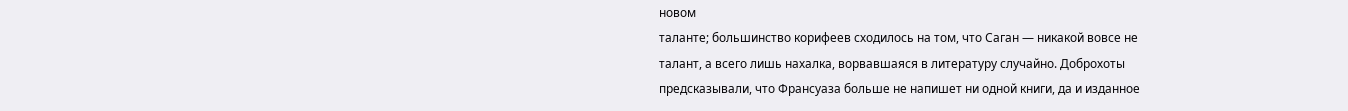новом
таланте; большинство корифеев сходилось на том, что Саган — никакой вовсе не
талант, а всего лишь нахалка, ворвавшаяся в литературу случайно. Доброхоты
предсказывали, что Франсуаза больше не напишет ни одной книги, да и изданное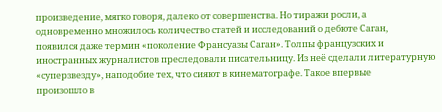произведение, мягко говоря, далеко от совершенства. Но тиражи росли, а
одновременно множилось количество статей и исследований о дебюте Саган,
появился даже термин «поколение Франсуазы Саган». Толпы французских и
иностранных журналистов преследовали писательницу. Из неё сделали литературную
«суперзвезду», наподобие тех, что сияют в кинематографе. Такое впервые
произошло в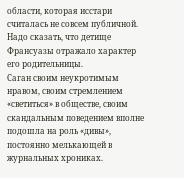области, которая исстари считалась не совсем публичной.
Надо сказать, что детище Франсуазы отражало характер его родительницы.
Саган своим неукротимым нравом, своим стремлением «светиться» в обществе, своим
скандальным поведением вполне подошла на роль «дивы», постоянно мелькающей в
журнальных хрониках.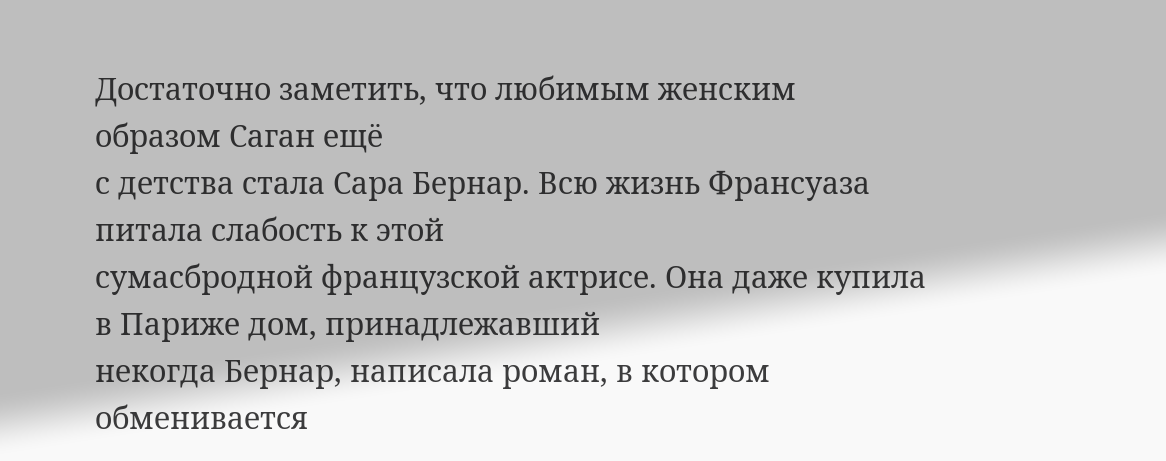Достаточно заметить, что любимым женским образом Саган ещё
с детства стала Сара Бернар. Всю жизнь Франсуаза питала слабость к этой
сумасбродной французской актрисе. Она даже купила в Париже дом, принадлежавший
некогда Бернар, написала роман, в котором обменивается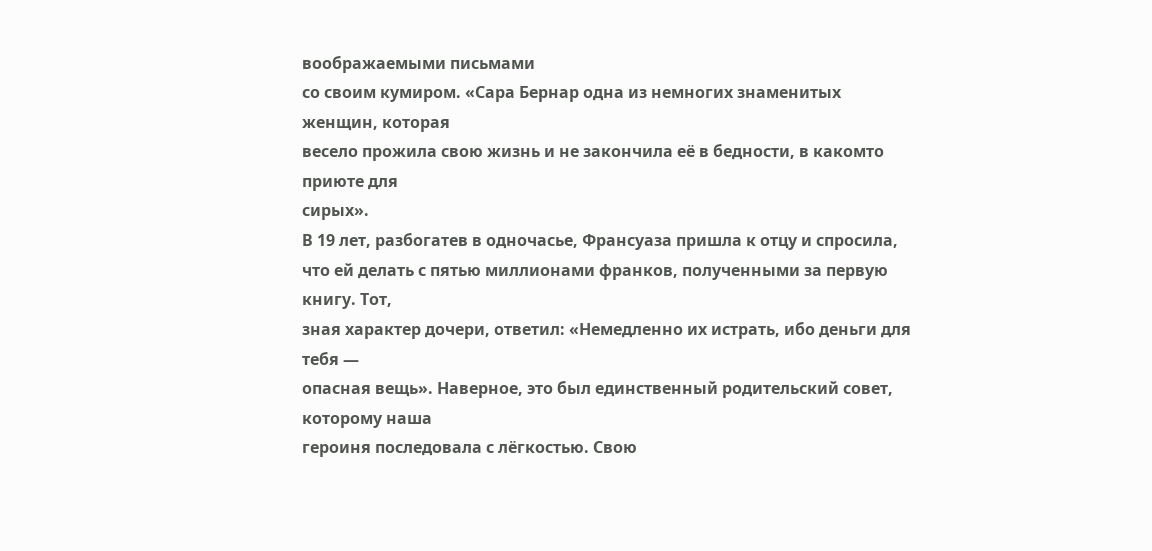воображаемыми письмами
со своим кумиром. «Сара Бернар одна из немногих знаменитых женщин, которая
весело прожила свою жизнь и не закончила её в бедности, в какомто приюте для
сирых».
В 19 лет, разбогатев в одночасье, Франсуаза пришла к отцу и спросила,
что ей делать с пятью миллионами франков, полученными за первую книгу. Тот,
зная характер дочери, ответил: «Немедленно их истрать, ибо деньги для тебя —
опасная вещь». Наверное, это был единственный родительский совет, которому наша
героиня последовала с лёгкостью. Свою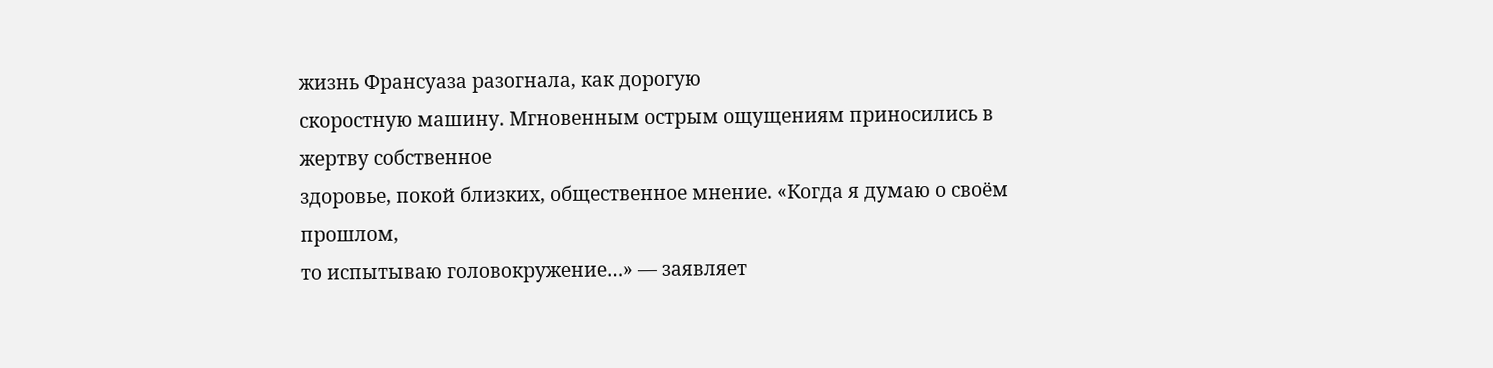жизнь Франсуаза разогнала, как дорогую
скоростную машину. Мгновенным острым ощущениям приносились в жертву собственное
здоровье, покой близких, общественное мнение. «Когда я думаю о своём прошлом,
то испытываю головокружение…» — заявляет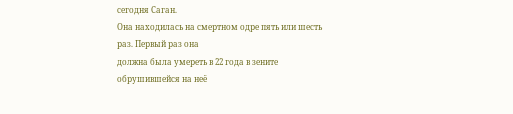сегодня Саган.
Она находилась на смертном одре пять или шесть раз. Первый раз она
должна была умереть в 22 года в зените обрушившейся на неё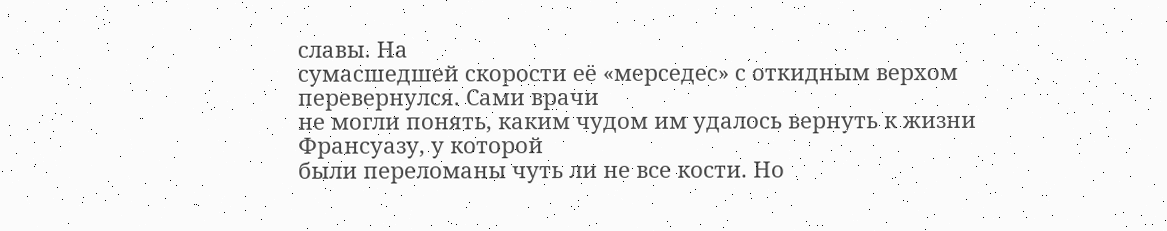славы. На
сумасшедшей скорости её «мерседес» с откидным верхом перевернулся. Сами врачи
не могли понять, каким чудом им удалось вернуть к жизни Франсуазу, у которой
были переломаны чуть ли не все кости. Но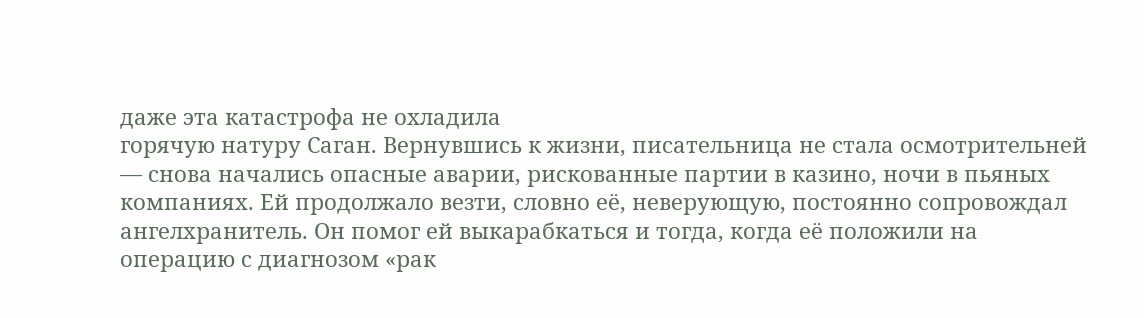даже эта катастрофа не охладила
горячую натуру Саган. Вернувшись к жизни, писательница не стала осмотрительней
— снова начались опасные аварии, рискованные партии в казино, ночи в пьяных
компаниях. Ей продолжало везти, словно её, неверующую, постоянно сопровождал
ангелхранитель. Он помог ей выкарабкаться и тогда, когда её положили на
операцию с диагнозом «рак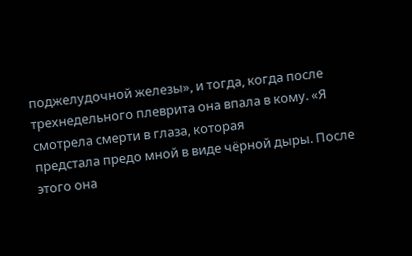поджелудочной железы», и тогда, когда после
трехнедельного плеврита она впала в кому. «Я смотрела смерти в глаза, которая
предстала предо мной в виде чёрной дыры. После этого она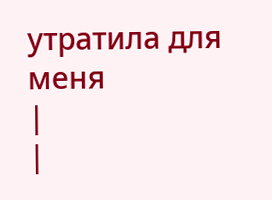утратила для меня
|
|